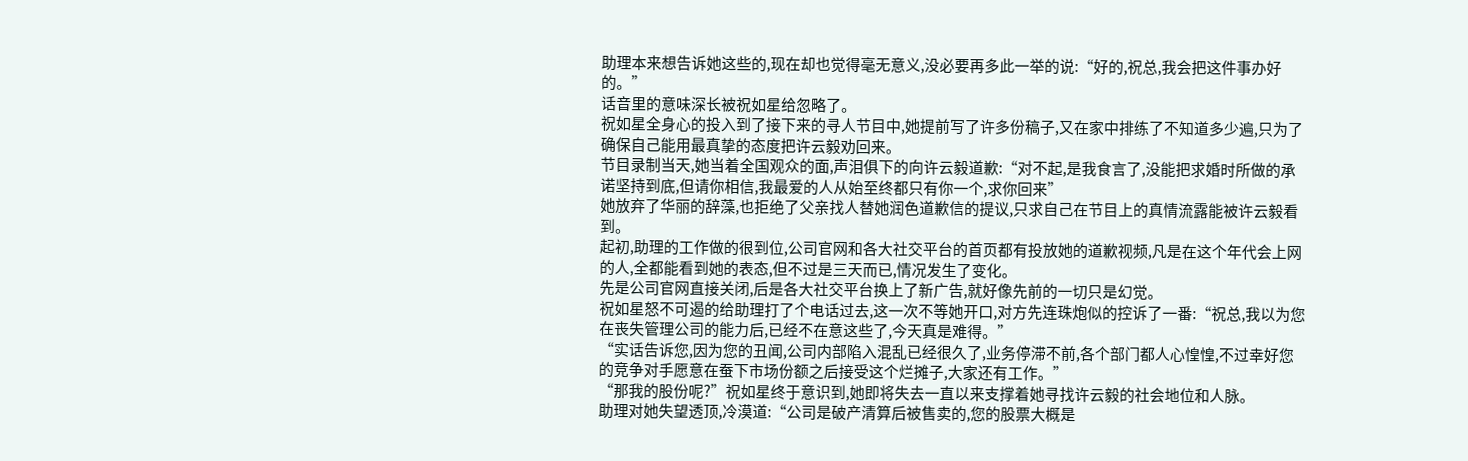助理本来想告诉她这些的,现在却也觉得毫无意义,没必要再多此一举的说:“好的,祝总,我会把这件事办好的。”
话音里的意味深长被祝如星给忽略了。
祝如星全身心的投入到了接下来的寻人节目中,她提前写了许多份稿子,又在家中排练了不知道多少遍,只为了确保自己能用最真挚的态度把许云毅劝回来。
节目录制当天,她当着全国观众的面,声泪俱下的向许云毅道歉:“对不起,是我食言了,没能把求婚时所做的承诺坚持到底,但请你相信,我最爱的人从始至终都只有你一个,求你回来”
她放弃了华丽的辞藻,也拒绝了父亲找人替她润色道歉信的提议,只求自己在节目上的真情流露能被许云毅看到。
起初,助理的工作做的很到位,公司官网和各大社交平台的首页都有投放她的道歉视频,凡是在这个年代会上网的人,全都能看到她的表态,但不过是三天而已,情况发生了变化。
先是公司官网直接关闭,后是各大社交平台换上了新广告,就好像先前的一切只是幻觉。
祝如星怒不可遏的给助理打了个电话过去,这一次不等她开口,对方先连珠炮似的控诉了一番:“祝总,我以为您在丧失管理公司的能力后,已经不在意这些了,今天真是难得。”
“实话告诉您,因为您的丑闻,公司内部陷入混乱已经很久了,业务停滞不前,各个部门都人心惶惶,不过幸好您的竞争对手愿意在蚕下市场份额之后接受这个烂摊子,大家还有工作。”
“那我的股份呢?”祝如星终于意识到,她即将失去一直以来支撑着她寻找许云毅的社会地位和人脉。
助理对她失望透顶,冷漠道:“公司是破产清算后被售卖的,您的股票大概是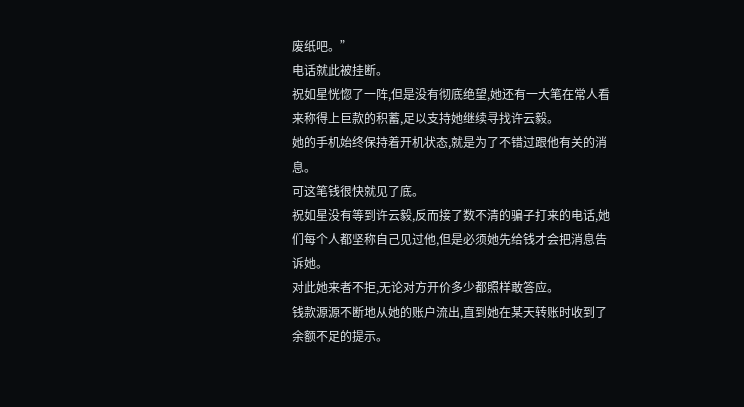废纸吧。”
电话就此被挂断。
祝如星恍惚了一阵,但是没有彻底绝望,她还有一大笔在常人看来称得上巨款的积蓄,足以支持她继续寻找许云毅。
她的手机始终保持着开机状态,就是为了不错过跟他有关的消息。
可这笔钱很快就见了底。
祝如星没有等到许云毅,反而接了数不清的骗子打来的电话,她们每个人都坚称自己见过他,但是必须她先给钱才会把消息告诉她。
对此她来者不拒,无论对方开价多少都照样敢答应。
钱款源源不断地从她的账户流出,直到她在某天转账时收到了余额不足的提示。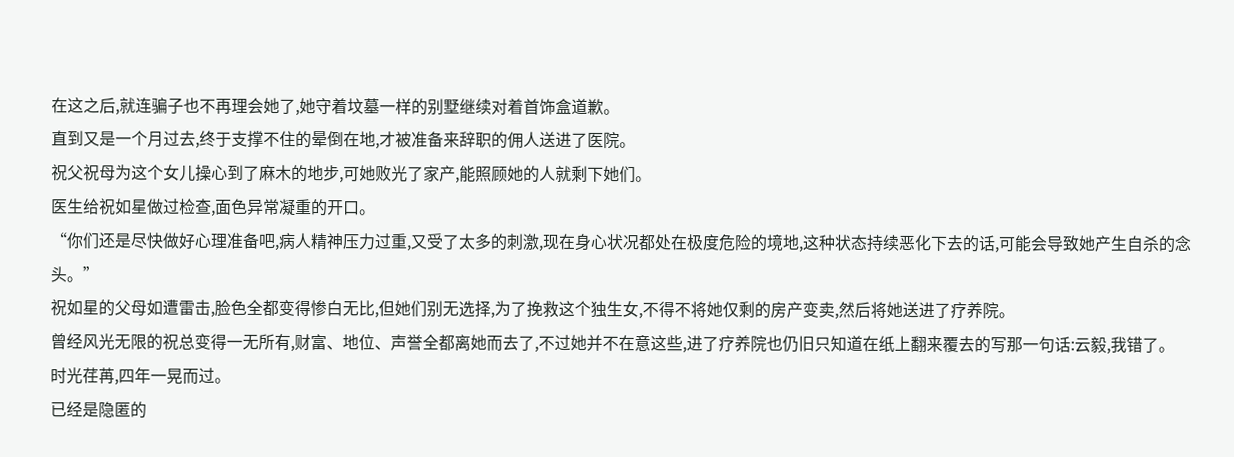在这之后,就连骗子也不再理会她了,她守着坟墓一样的别墅继续对着首饰盒道歉。
直到又是一个月过去,终于支撑不住的晕倒在地,才被准备来辞职的佣人送进了医院。
祝父祝母为这个女儿操心到了麻木的地步,可她败光了家产,能照顾她的人就剩下她们。
医生给祝如星做过检查,面色异常凝重的开口。
“你们还是尽快做好心理准备吧,病人精神压力过重,又受了太多的刺激,现在身心状况都处在极度危险的境地,这种状态持续恶化下去的话,可能会导致她产生自杀的念头。”
祝如星的父母如遭雷击,脸色全都变得惨白无比,但她们别无选择,为了挽救这个独生女,不得不将她仅剩的房产变卖,然后将她送进了疗养院。
曾经风光无限的祝总变得一无所有,财富、地位、声誉全都离她而去了,不过她并不在意这些,进了疗养院也仍旧只知道在纸上翻来覆去的写那一句话:云毅,我错了。
时光荏苒,四年一晃而过。
已经是隐匿的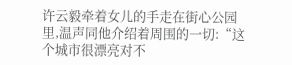许云毅牵着女儿的手走在街心公园里,温声同他介绍着周围的一切:“这个城市很漂亮对不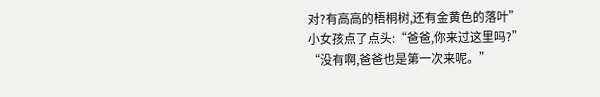对?有高高的梧桐树,还有金黄色的落叶”
小女孩点了点头:“爸爸,你来过这里吗?”
“没有啊,爸爸也是第一次来呢。”